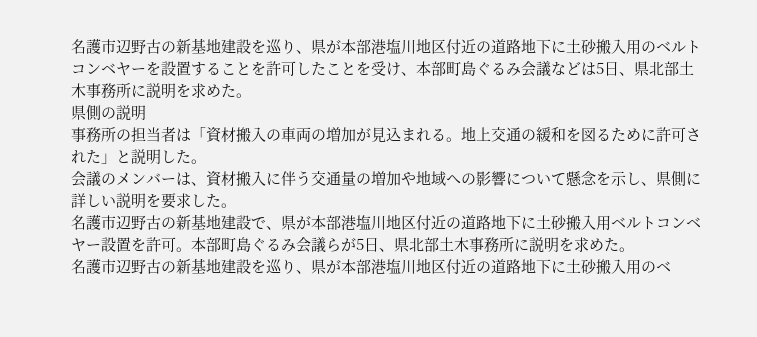名護市辺野古の新基地建設を巡り、県が本部港塩川地区付近の道路地下に土砂搬入用のベルトコンベヤーを設置することを許可したことを受け、本部町島ぐるみ会議などは5日、県北部土木事務所に説明を求めた。
県側の説明
事務所の担当者は「資材搬入の車両の増加が見込まれる。地上交通の緩和を図るために許可された」と説明した。
会議のメンバーは、資材搬入に伴う交通量の増加や地域への影響について懸念を示し、県側に詳しい説明を要求した。
名護市辺野古の新基地建設で、県が本部港塩川地区付近の道路地下に土砂搬入用ベルトコンベヤー設置を許可。本部町島ぐるみ会議らが5日、県北部土木事務所に説明を求めた。
名護市辺野古の新基地建設を巡り、県が本部港塩川地区付近の道路地下に土砂搬入用のベ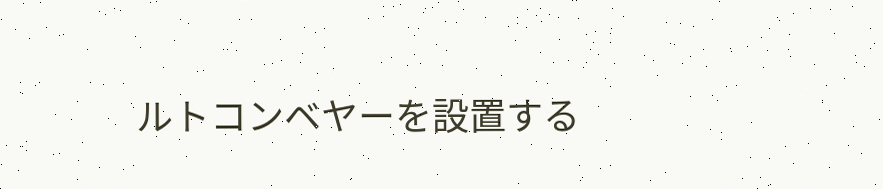ルトコンベヤーを設置する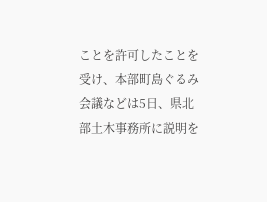ことを許可したことを受け、本部町島ぐるみ会議などは5日、県北部土木事務所に説明を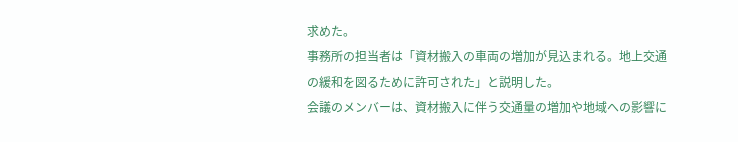求めた。
事務所の担当者は「資材搬入の車両の増加が見込まれる。地上交通の緩和を図るために許可された」と説明した。
会議のメンバーは、資材搬入に伴う交通量の増加や地域への影響に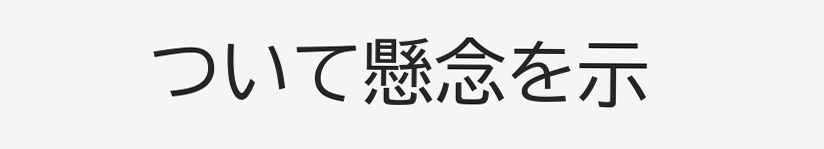ついて懸念を示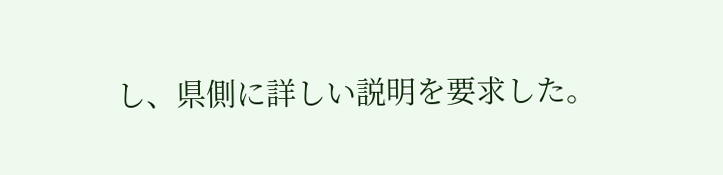し、県側に詳しい説明を要求した。